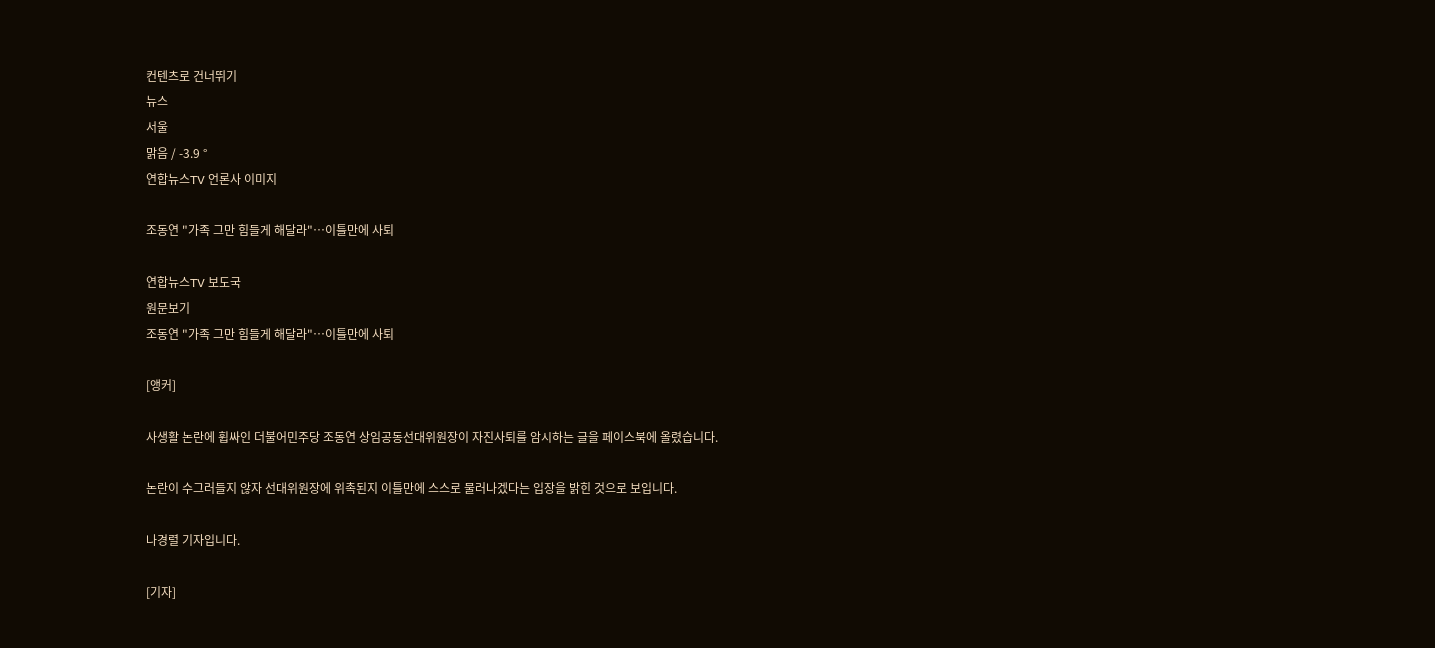컨텐츠로 건너뛰기
뉴스
서울
맑음 / -3.9 °
연합뉴스TV 언론사 이미지

조동연 "가족 그만 힘들게 해달라"…이틀만에 사퇴

연합뉴스TV 보도국
원문보기
조동연 "가족 그만 힘들게 해달라"…이틀만에 사퇴

[앵커]

사생활 논란에 휩싸인 더불어민주당 조동연 상임공동선대위원장이 자진사퇴를 암시하는 글을 페이스북에 올렸습니다.

논란이 수그러들지 않자 선대위원장에 위촉된지 이틀만에 스스로 물러나겠다는 입장을 밝힌 것으로 보입니다.

나경렬 기자입니다.

[기자]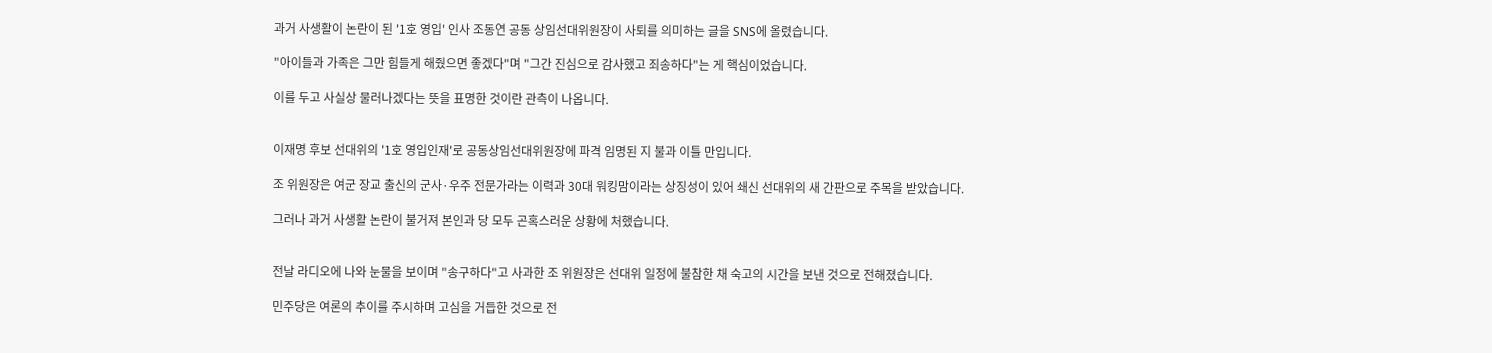과거 사생활이 논란이 된 '1호 영입' 인사 조동연 공동 상임선대위원장이 사퇴를 의미하는 글을 SNS에 올렸습니다.

"아이들과 가족은 그만 힘들게 해줬으면 좋겠다"며 "그간 진심으로 감사했고 죄송하다"는 게 핵심이었습니다.

이를 두고 사실상 물러나겠다는 뜻을 표명한 것이란 관측이 나옵니다.


이재명 후보 선대위의 '1호 영입인재'로 공동상임선대위원장에 파격 임명된 지 불과 이틀 만입니다.

조 위원장은 여군 장교 출신의 군사·우주 전문가라는 이력과 30대 워킹맘이라는 상징성이 있어 쇄신 선대위의 새 간판으로 주목을 받았습니다.

그러나 과거 사생활 논란이 불거져 본인과 당 모두 곤혹스러운 상황에 처했습니다.


전날 라디오에 나와 눈물을 보이며 "송구하다"고 사과한 조 위원장은 선대위 일정에 불참한 채 숙고의 시간을 보낸 것으로 전해졌습니다.

민주당은 여론의 추이를 주시하며 고심을 거듭한 것으로 전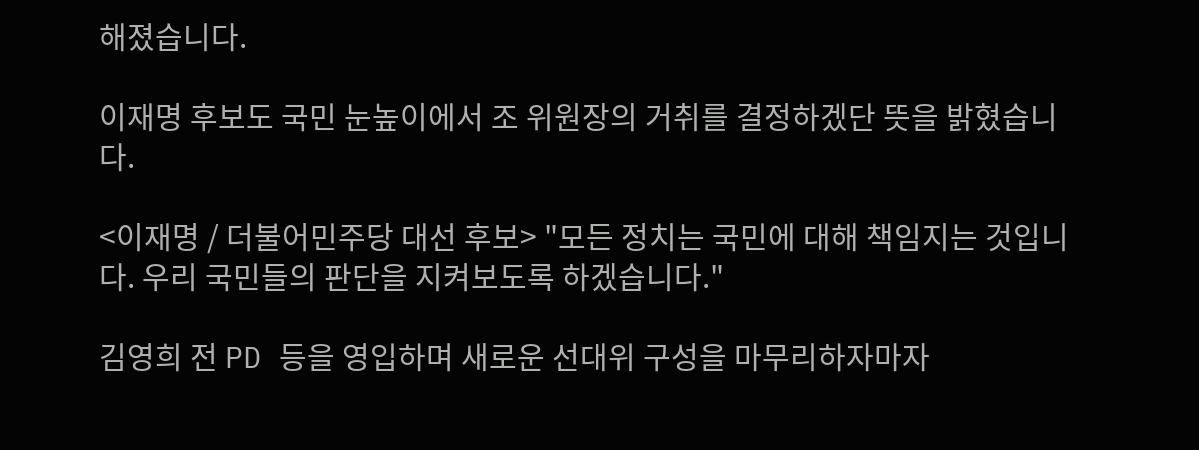해졌습니다.

이재명 후보도 국민 눈높이에서 조 위원장의 거취를 결정하겠단 뜻을 밝혔습니다.

<이재명 / 더불어민주당 대선 후보> "모든 정치는 국민에 대해 책임지는 것입니다. 우리 국민들의 판단을 지켜보도록 하겠습니다."

김영희 전 PD 등을 영입하며 새로운 선대위 구성을 마무리하자마자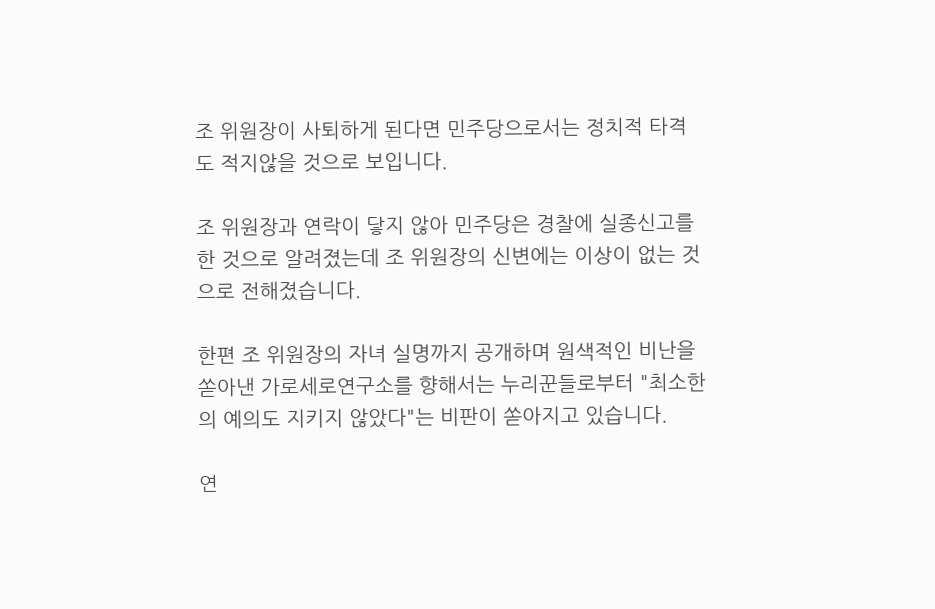조 위원장이 사퇴하게 된다면 민주당으로서는 정치적 타격도 적지않을 것으로 보입니다.

조 위원장과 연락이 닿지 않아 민주당은 경찰에 실종신고를 한 것으로 알려졌는데 조 위원장의 신변에는 이상이 없는 것으로 전해졌습니다.

한편 조 위원장의 자녀 실명까지 공개하며 원색적인 비난을 쏟아낸 가로세로연구소를 향해서는 누리꾼들로부터 "최소한의 예의도 지키지 않았다"는 비판이 쏟아지고 있습니다.

연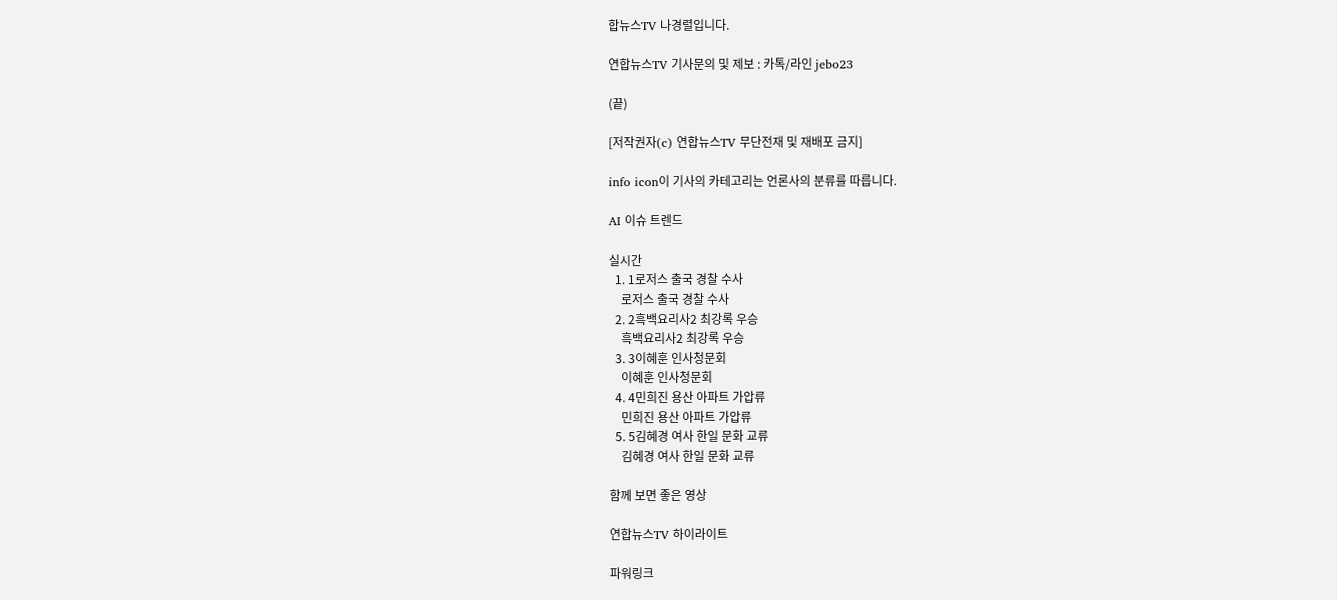합뉴스TV 나경렬입니다.

연합뉴스TV 기사문의 및 제보 : 카톡/라인 jebo23

(끝)

[저작권자(c) 연합뉴스TV 무단전재 및 재배포 금지]

info icon이 기사의 카테고리는 언론사의 분류를 따릅니다.

AI 이슈 트렌드

실시간
  1. 1로저스 출국 경찰 수사
    로저스 출국 경찰 수사
  2. 2흑백요리사2 최강록 우승
    흑백요리사2 최강록 우승
  3. 3이혜훈 인사청문회
    이혜훈 인사청문회
  4. 4민희진 용산 아파트 가압류
    민희진 용산 아파트 가압류
  5. 5김혜경 여사 한일 문화 교류
    김혜경 여사 한일 문화 교류

함께 보면 좋은 영상

연합뉴스TV 하이라이트

파워링크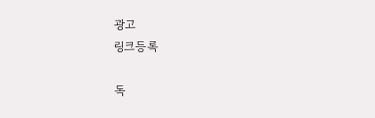광고
링크등록

독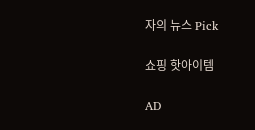자의 뉴스 Pick

쇼핑 핫아이템

AD